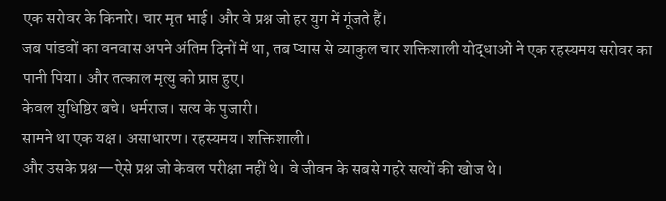एक सरोवर के किनारे। चार मृत भाई। और वे प्रश्न जो हर युग में गूंजते हैं।
जब पांडवों का वनवास अपने अंतिम दिनों में था, तब प्यास से व्याकुल चार शक्तिशाली योद्धाओं ने एक रहस्यमय सरोवर का पानी पिया। और तत्काल मृत्यु को प्राप्त हुए।
केवल युधिष्ठिर बचे। धर्मराज। सत्य के पुजारी।
सामने था एक यक्ष। असाधारण। रहस्यमय। शक्तिशाली।
और उसके प्रश्न—ऐसे प्रश्न जो केवल परीक्षा नहीं थे। वे जीवन के सबसे गहरे सत्यों की खोज थे।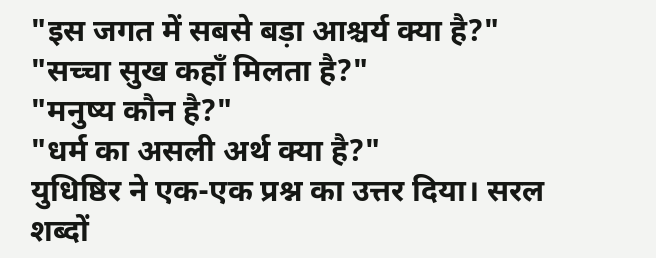"इस जगत में सबसे बड़ा आश्चर्य क्या है?"
"सच्चा सुख कहाँ मिलता है?"
"मनुष्य कौन है?"
"धर्म का असली अर्थ क्या है?"
युधिष्ठिर ने एक-एक प्रश्न का उत्तर दिया। सरल शब्दों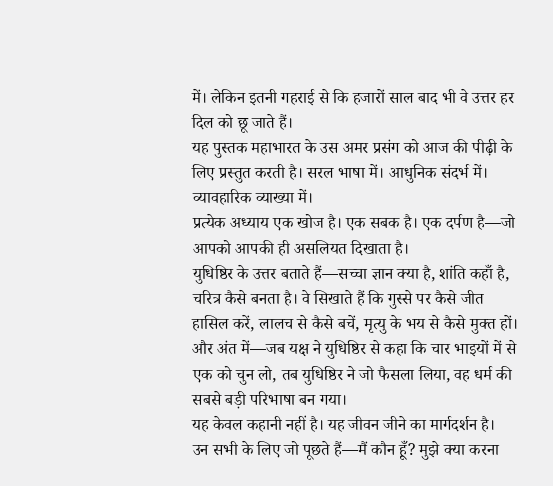में। लेकिन इतनी गहराई से कि हजारों साल बाद भी वे उत्तर हर दिल को छू जाते हैं।
यह पुस्तक महाभारत के उस अमर प्रसंग को आज की पीढ़ी के लिए प्रस्तुत करती है। सरल भाषा में। आधुनिक संदर्भ में। व्यावहारिक व्याख्या में।
प्रत्येक अध्याय एक खोज है। एक सबक है। एक दर्पण है—जो आपको आपकी ही असलियत दिखाता है।
युधिष्ठिर के उत्तर बताते हैं—सच्चा ज्ञान क्या है, शांति कहाँ है, चरित्र कैसे बनता है। वे सिखाते हैं कि गुस्से पर कैसे जीत हासिल करें, लालच से कैसे बचें, मृत्यु के भय से कैसे मुक्त हों।
और अंत में—जब यक्ष ने युधिष्ठिर से कहा कि चार भाइयों में से एक को चुन लो, तब युधिष्ठिर ने जो फैसला लिया, वह धर्म की सबसे बड़ी परिभाषा बन गया।
यह केवल कहानी नहीं है। यह जीवन जीने का मार्गदर्शन है।
उन सभी के लिए जो पूछते हैं—मैं कौन हूँ? मुझे क्या करना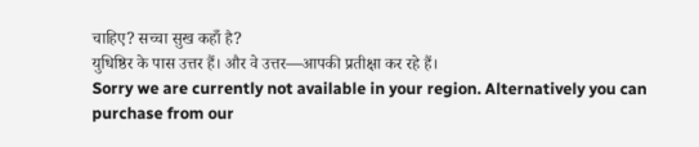चाहिए? सच्चा सुख कहाँ है?
युधिष्ठिर के पास उत्तर हैं। और वे उत्तर—आपकी प्रतीक्षा कर रहे हैं।
Sorry we are currently not available in your region. Alternatively you can purchase from our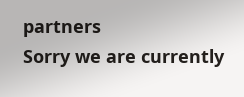partners
Sorry we are currently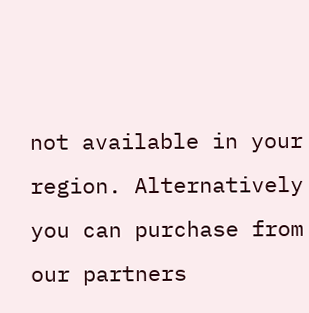not available in your region. Alternatively you can purchase from our partners